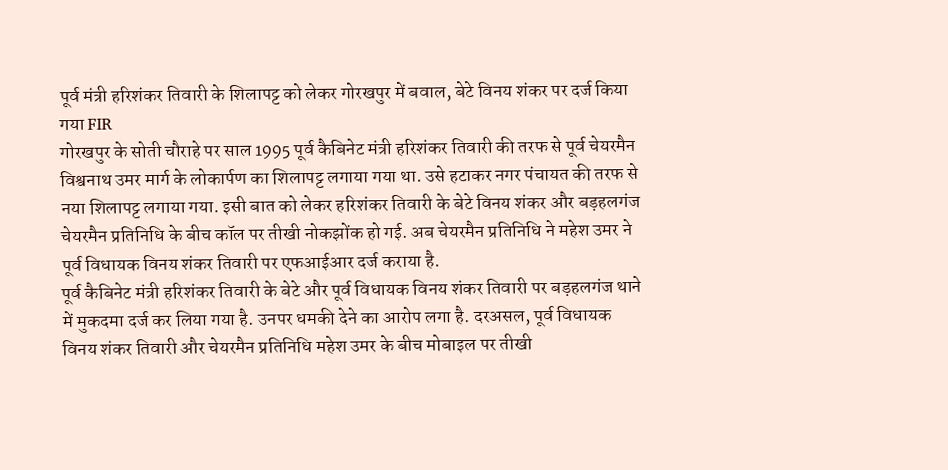पूर्व मंत्री हरिशंकर तिवारी के शिलापट्ट को लेकर गोरखपुर में बवाल, बेटे विनय शंकर पर दर्ज किया गया FIR
गोरखपुर के सोती चौराहे पर साल 1995 पूर्व कैबिनेट मंत्री हरिशंकर तिवारी की तरफ से पूर्व चेयरमैन विश्वनाथ उमर मार्ग के लोकार्पण का शिलापट्ट लगाया गया था. उसे हटाकर नगर पंचायत की तरफ से नया शिलापट्ट लगाया गया. इसी बात को लेकर हरिशंकर तिवारी के बेटे विनय शंकर और बड़हलगंज चेयरमैन प्रतिनिधि के बीच कॉल पर तीखी नोकझोंक हो गई. अब चेयरमैन प्रतिनिधि ने महेश उमर ने पूर्व विधायक विनय शंकर तिवारी पर एफआईआर दर्ज कराया है.
पूर्व कैबिनेट मंत्री हरिशंकर तिवारी के बेटे और पूर्व विधायक विनय शंकर तिवारी पर बड़हलगंज थाने में मुकदमा दर्ज कर लिया गया है. उनपर धमकी देने का आरोप लगा है. दरअसल, पूर्व विधायक विनय शंकर तिवारी और चेयरमैन प्रतिनिधि महेश उमर के बीच मोबाइल पर तीखी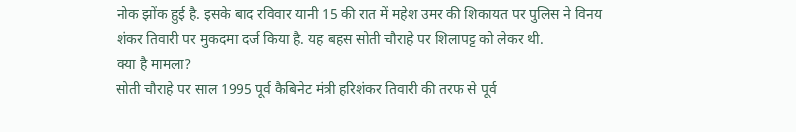नोक झोंक हुई है. इसके बाद रविवार यानी 15 की रात में महेश उमर की शिकायत पर पुलिस ने विनय शंकर तिवारी पर मुकदमा दर्ज किया है. यह बहस सोती चौराहे पर शिलापट्ट को लेकर थी.
क्या है मामला?
सोती चौराहे पर साल 1995 पूर्व कैबिनेट मंत्री हरिशंकर तिवारी की तरफ से पूर्व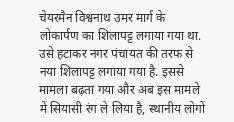चेयरमैन विश्वनाथ उमर मार्ग के लोकार्पण का शिलापट्ट लगाया गया था. उसे हटाकर नगर पंचायत की तरफ से नया शिलापट्ट लगाया गया है. इससे मामला बढ़ता गया और अब इस मामले में सियासी रंग ले लिया है, स्थानीय लोगों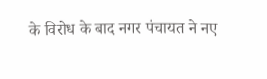के विरोध के बाद नगर पंचायत ने नए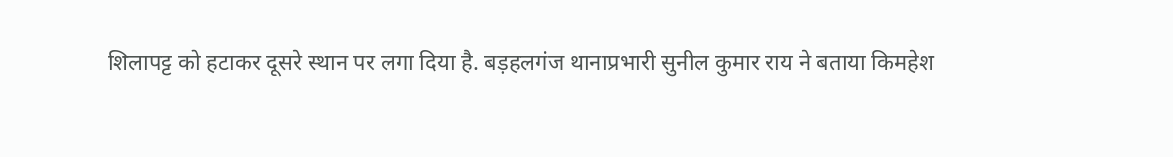शिलापट्ट को हटाकर दूसरे स्थान पर लगा दिया है. बड़हलगंज थानाप्रभारी सुनील कुमार राय ने बताया किमहेश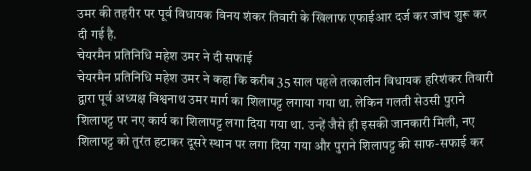उमर की तहरीर पर पूर्व विधायक विनय शंकर तिवारी के खिलाफ एफाईआर दर्ज कर जांच शुरू कर दी गई है.
चेयरमैन प्रतिनिधि महेश उमर ने दी सफाई
चेयरमैन प्रतिनिधि महेश उमर ने कहा कि करीब 35 साल पहले तत्कालीन विधायक हरिशंकर तिवारी द्वारा पूर्व अध्यक्ष विश्वनाथ उमर मार्ग का शिलापट्ट लगाया गया था. लेकिन गलती सेउसी पुराने शिलापट्ट पर नए कार्य का शिलापट्ट लगा दिया गया था. उन्हें जैसे ही इसकी जानकारी मिली, नए शिलापट्ट को तुरंत हटाकर दूसरे स्थान पर लगा दिया गया और पुराने शिलापट्ट की साफ-सफाई कर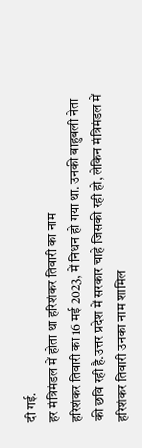दी गई.
हर मंत्रिमंडल में होता था हरिशंकर तिवारी का नाम
हरिशंकर तिवारी का 16 मई 2023, में निधन हो गया था. उनकी बाहुबली नेता की छवि रही है.उत्तर प्रदेश में सरकार चाहे जिसकी रही हो, लेकिन मंत्रिमंडल में हरिशंकर तिवारी उनका नाम शामिल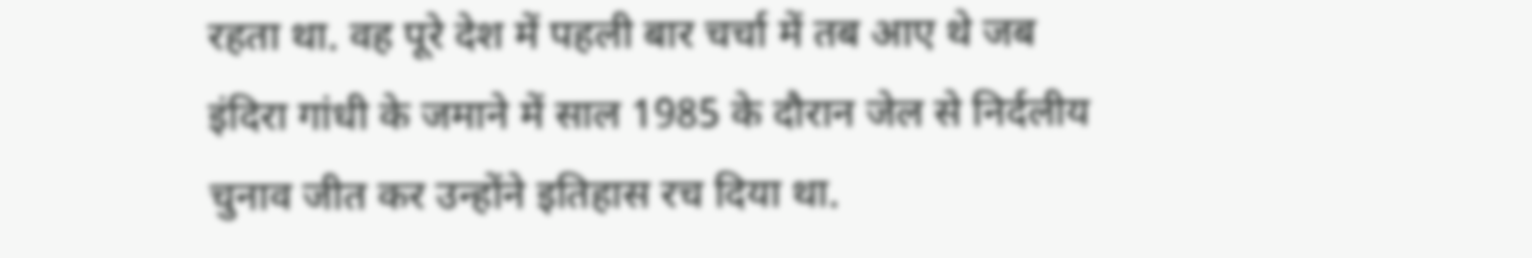रहता था. वह पूरे देश में पहली बार चर्चा में तब आए थे जब इंदिरा गांधी के जमाने में साल 1985 के दौरान जेल से निर्दलीय चुनाव जीत कर उन्होंने इतिहास रच दिया था.